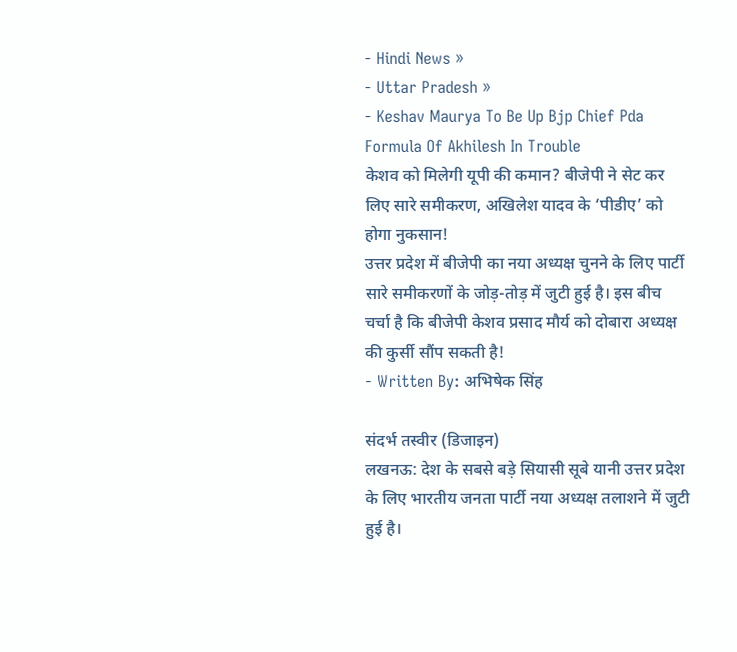- Hindi News »
- Uttar Pradesh »
- Keshav Maurya To Be Up Bjp Chief Pda Formula Of Akhilesh In Trouble
केशव को मिलेगी यूपी की कमान? बीजेपी ने सेट कर लिए सारे समीकरण, अखिलेश यादव के ‘पीडीए’ को होगा नुकसान!
उत्तर प्रदेश में बीजेपी का नया अध्यक्ष चुनने के लिए पार्टी सारे समीकरणों के जोड़-तोड़ में जुटी हुई है। इस बीच चर्चा है कि बीजेपी केशव प्रसाद मौर्य को दोबारा अध्यक्ष की कुर्सी सौंप सकती है!
- Written By: अभिषेक सिंह

संदर्भ तस्वीर (डिजाइन)
लखनऊ: देश के सबसे बड़े सियासी सूबे यानी उत्तर प्रदेश के लिए भारतीय जनता पार्टी नया अध्यक्ष तलाशने में जुटी हुई है।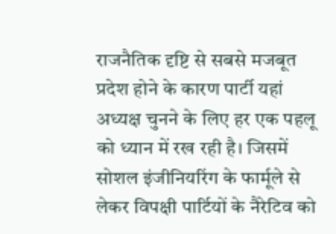राजनैतिक दृष्टि से सबसे मजबूत प्रदेश होने के कारण पार्टी यहां अध्यक्ष चुनने के लिए हर एक पहलू को ध्यान में रख रही है। जिसमें सोशल इंजीनियरिंग के फार्मूले से लेकर विपक्षी पार्टियों के नैरेटिव को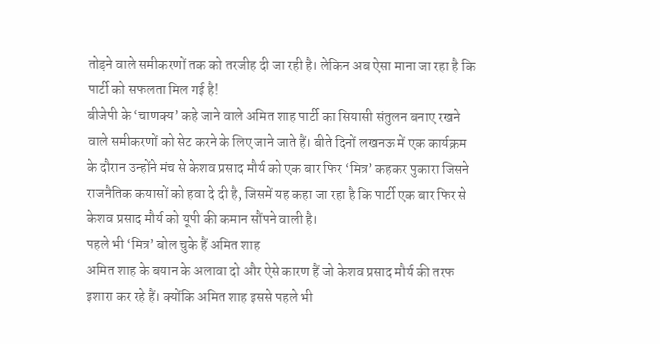तोड़ने वाले समीकरणों तक को तरजीह दी जा रही है। लेकिन अब ऐसा माना जा रहा है कि पार्टी को सफलता मिल गई है!
बीजेपी के ‘चाणक्य’ कहे जाने वाले अमित शाह पार्टी का सियासी संतुलन बनाए रखने वाले समीकरणों को सेट करने के लिए जाने जाते हैं। बीते दिनों लखनऊ में एक कार्यक्रम के दौरान उन्होंने मंच से केशव प्रसाद मौर्य को एक बार फिर ‘मित्र’ कहकर पुकारा जिसने राजनैतिक कयासों को हवा दे दी है, जिसमें यह कहा जा रहा है कि पार्टी एक बार फिर से केशव प्रसाद मौर्य को यूपी की कमान सौंपने वाली है।
पहले भी ‘मित्र’ बोल चुके हैं अमित शाह
अमित शाह के बयान के अलावा दो और ऐसे कारण हैं जो केशव प्रसाद मौर्य की तरफ इशारा कर रहे हैं। क्योंकि अमित शाह इससे पहले भी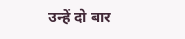उन्हें दो बार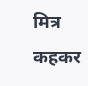मित्र कहकर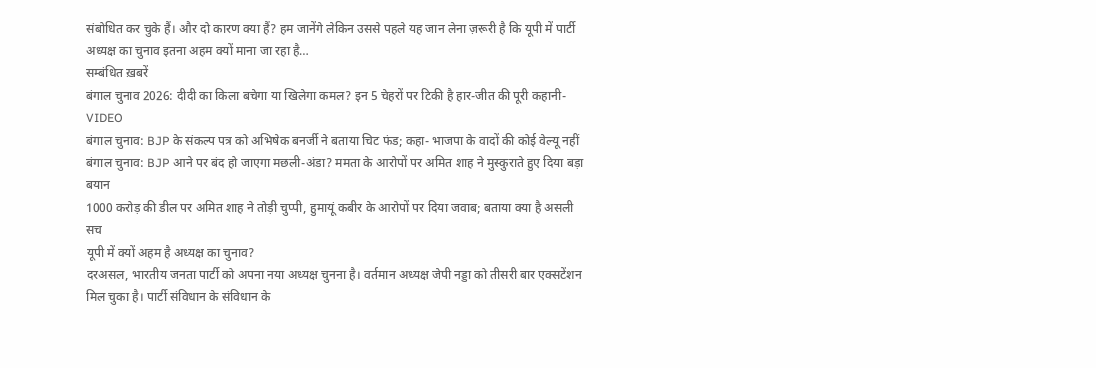संबोधित कर चुके हैं। और दो कारण क्या हैं? हम जानेंगे लेकिन उससे पहले यह जान लेना ज़रूरी है कि यूपी में पार्टी अध्यक्ष का चुनाव इतना अहम क्यों माना जा रहा है…
सम्बंधित ख़बरें
बंगाल चुनाव 2026: दीदी का किला बचेगा या खिलेगा कमल? इन 5 चेहरों पर टिकी है हार-जीत की पूरी कहानी- VIDEO
बंगाल चुनाव: BJP के संकल्प पत्र को अभिषेक बनर्जी ने बताया चिट फंड; कहा- भाजपा के वादों की कोई वेल्यू नहीं
बंगाल चुनाव: BJP आने पर बंद हो जाएगा मछली-अंडा? ममता के आरोपों पर अमित शाह ने मुस्कुराते हुए दिया बड़ा बयान
1000 करोड़ की डील पर अमित शाह ने तोड़ी चुप्पी, हुमायूं कबीर के आरोपों पर दिया जवाब; बताया क्या है असली सच
यूपी में क्यों अहम है अध्यक्ष का चुनाव?
दरअसल, भारतीय जनता पार्टी को अपना नया अध्यक्ष चुनना है। वर्तमान अध्यक्ष जेपी नड्डा को तीसरी बार एक्सटेंशन मिल चुका है। पार्टी संविधान के संविधान के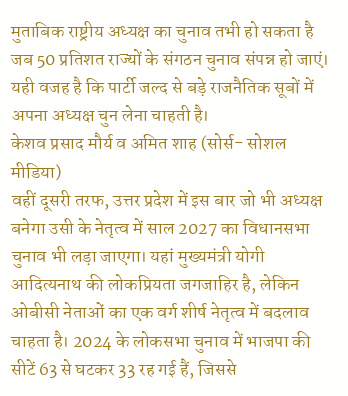मुताबिक राष्ट्रीय अध्यक्ष का चुनाव तभी हो सकता है जब 50 प्रतिशत राज्यों के संगठन चुनाव संपन्न हो जाएं। यही वजह है कि पार्टी जल्द से बड़े राजनैतिक सूबों में अपना अध्यक्ष चुन लेना चाहती है।
केशव प्रसाद मौर्य व अमित शाह (सोर्स- सोशल मीडिया)
वहीं दूसरी तरफ, उत्तर प्रदेश में इस बार जो भी अध्यक्ष बनेगा उसी के नेतृत्व में साल 2027 का विधानसभा चुनाव भी लड़ा जाएगा। यहां मुख्यमंत्री योगी आदित्यनाथ की लोकप्रियता जगजाहिर है, लेकिन ओबीसी नेताओं का एक वर्ग शीर्ष नेतृत्व में बदलाव चाहता है। 2024 के लोकसभा चुनाव में भाजपा की सीटें 63 से घटकर 33 रह गई हैं, जिससे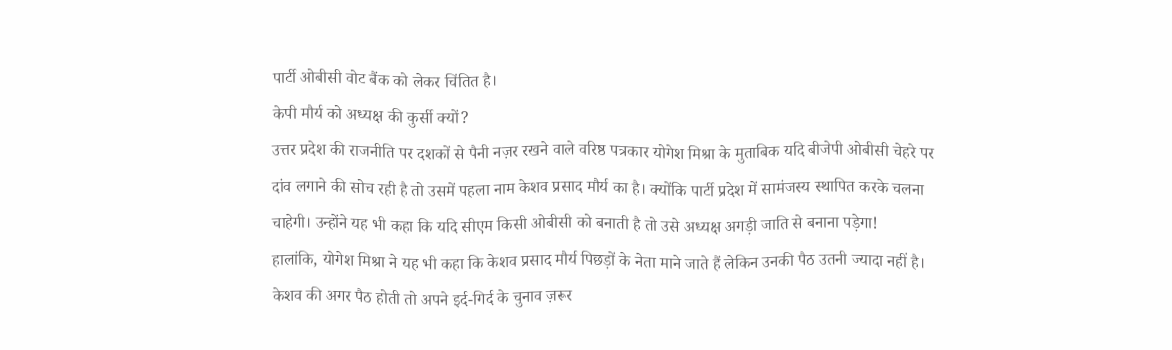पार्टी ओबीसी वोट बैंक को लेकर चिंतित है।
केपी मौर्य को अध्यक्ष की कुर्सी क्यों?
उत्तर प्रदेश की राजनीति पर दशकों से पैनी नज़र रखने वाले वरिष्ठ पत्रकार योगेश मिश्रा के मुताबिक यदि बीजेपी ओबीसी चेहरे पर दांव लगाने की सोच रही है तो उसमें पहला नाम केशव प्रसाद मौर्य का है। क्योंकि पार्टी प्रदेश में सामंजस्य स्थापित करके चलना चाहेगी। उन्होंने यह भी कहा कि यदि सीएम किसी ओबीसी को बनाती है तो उसे अध्यक्ष अगड़ी जाति से बनाना पड़ेगा!
हालांकि, योगेश मिश्रा ने यह भी कहा कि केशव प्रसाद मौर्य पिछड़ों के नेता माने जाते हैं लेकिन उनकी पैठ उतनी ज्यादा नहीं है। केशव की अगर पैठ होती तो अपने इर्द-गिर्द के चुनाव ज़रूर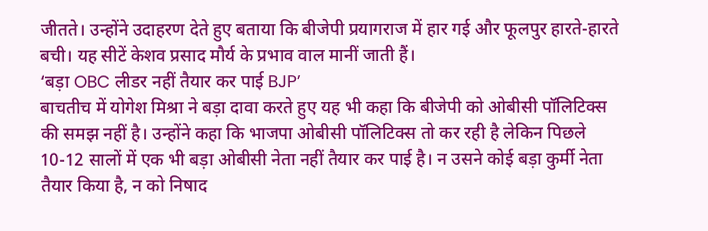जीतते। उन्होंने उदाहरण देते हुए बताया कि बीजेपी प्रयागराज में हार गई और फूलपुर हारते-हारते बची। यह सीटें केशव प्रसाद मौर्य के प्रभाव वाल मानीं जाती हैं।
‘बड़ा OBC लीडर नहीं तैयार कर पाई BJP’
बाचतीच में योगेश मिश्रा ने बड़ा दावा करते हुए यह भी कहा कि बीजेपी को ओबीसी पॉलिटिक्स की समझ नहीं है। उन्होंने कहा कि भाजपा ओबीसी पॉलिटिक्स तो कर रही है लेकिन पिछले 10-12 सालों में एक भी बड़ा ओबीसी नेता नहीं तैयार कर पाई है। न उसने कोई बड़ा कुर्मी नेता तैयार किया है, न को निषाद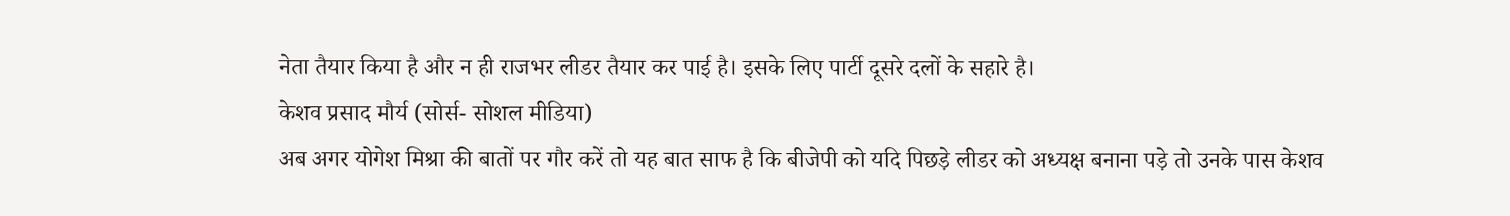नेता तैयार किया है और न ही राजभर लीडर तैयार कर पाई है। इसके लिए पार्टी दूसरे दलों के सहारे है।
केशव प्रसाद मौर्य (सोर्स- सोशल मीडिया)
अब अगर योगेश मिश्रा की बातों पर गौर करें तो यह बात साफ है कि बीजेपी को यदि पिछड़े लीडर को अध्यक्ष बनाना पड़े तो उनके पास केशव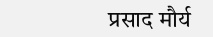प्रसाद मौर्य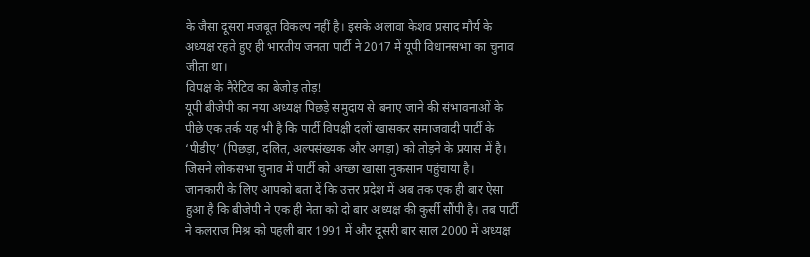के जैसा दूसरा मजबूत विकल्प नहीं है। इसके अलावा केशव प्रसाद मौर्य के अध्यक्ष रहते हुए ही भारतीय जनता पार्टी ने 2017 में यूपी विधानसभा का चुनाव जीता था।
विपक्ष के नैरेटिव का बेजोड़ तोड़!
यूपी बीजेपी का नया अध्यक्ष पिछड़े समुदाय से बनाए जाने की संभावनाओं के पीछे एक तर्क यह भी है कि पार्टी विपक्षी दलों खासकर समाजवादी पार्टी के ‘पीडीए’ (पिछड़ा, दलित, अल्पसंख्यक और अगड़ा) को तोड़ने के प्रयास में है। जिसने लोकसभा चुनाव में पार्टी को अच्छा खासा नुकसान पहुंचाया है।
जानकारी के लिए आपको बता दें कि उत्तर प्रदेश में अब तक एक ही बार ऐसा हुआ है कि बीजेपी ने एक ही नेता को दो बार अध्यक्ष की कुर्सी सौंपी है। तब पार्टी ने कलराज मिश्र को पहली बार 1991 में और दूसरी बार साल 2000 में अध्यक्ष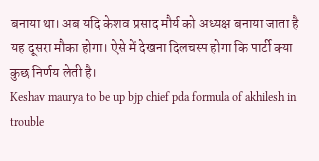बनाया था। अब यदि केशव प्रसाद मौर्य को अध्यक्ष बनाया जाता है यह दूसरा मौका होगा। ऐसे में देखना दिलचस्प होगा कि पार्टी क्या कुछ निर्णय लेती है।
Keshav maurya to be up bjp chief pda formula of akhilesh in trouble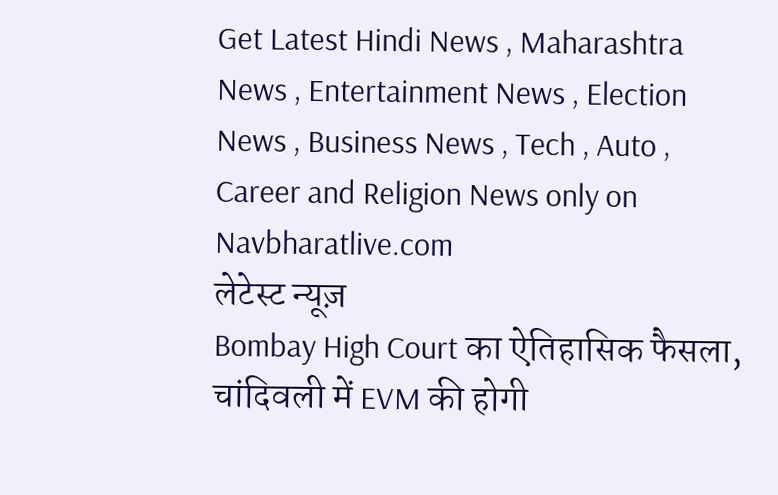Get Latest Hindi News , Maharashtra News , Entertainment News , Election News , Business News , Tech , Auto , Career and Religion News only on Navbharatlive.com
लेटेस्ट न्यूज़
Bombay High Court का ऐतिहासिक फैसला, चांदिवली में EVM की होगी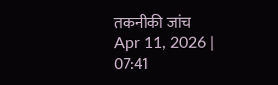तकनीकी जांच
Apr 11, 2026 | 07:41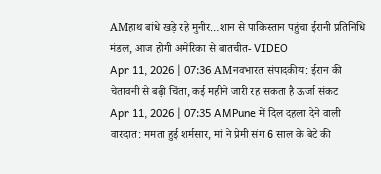AMहाथ बांधे खड़े रहे मुनीर…शान से पाकिस्तान पहुंचा ईरानी प्रतिनिधि मंडल, आज होगी अमेरिका से बातचीत- VIDEO
Apr 11, 2026 | 07:36 AMनवभारत संपादकीय: ईरान की चेतावनी से बढ़ी चिंता, कई महीने जारी रह सकता है ऊर्जा संकट
Apr 11, 2026 | 07:35 AMPune में दिल दहला देने वाली वारदात: ममता हुई शर्मसार, मां ने प्रेमी संग 6 साल के बेटे की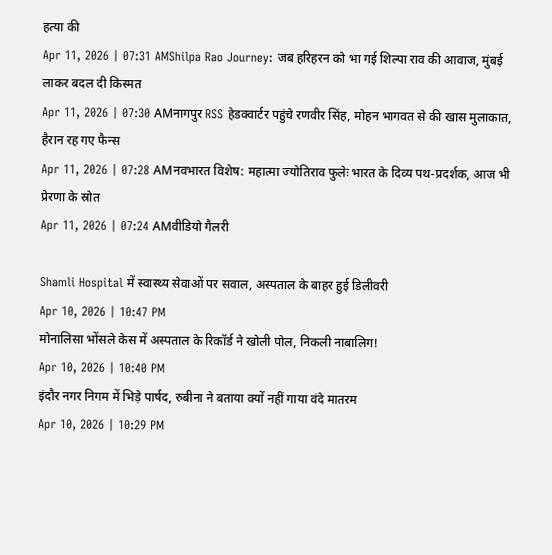हत्या की
Apr 11, 2026 | 07:31 AMShilpa Rao Journey: जब हरिहरन को भा गई शिल्पा राव की आवाज, मुंबई लाकर बदल दी किस्मत
Apr 11, 2026 | 07:30 AMनागपुर RSS हेडक्वार्टर पहुंचे रणवीर सिंह, मोहन भागवत से की खास मुलाकात, हैरान रह गए फैन्स
Apr 11, 2026 | 07:28 AMनवभारत विशेष: महात्मा ज्योतिराव फुलेः भारत के दिव्य पथ-प्रदर्शक, आज भी प्रेरणा के स्रोत
Apr 11, 2026 | 07:24 AMवीडियो गैलरी

Shamli Hospital में स्वास्थ्य सेवाओं पर सवाल, अस्पताल के बाहर हुई डिलीवरी
Apr 10, 2026 | 10:47 PM
मोनालिसा भोंसले केस में अस्पताल के रिकॉर्ड ने खोली पोल, निकली नाबालिग!
Apr 10, 2026 | 10:40 PM
इंदौर नगर निगम में भिड़े पार्षद, रुबीना ने बताया क्यों नहीं गाया वंदे मातरम
Apr 10, 2026 | 10:29 PM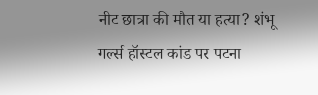नीट छात्रा की मौत या हत्या? शंभू गर्ल्स हॉस्टल कांड पर पटना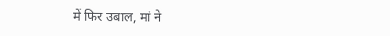में फिर उबाल, मां ने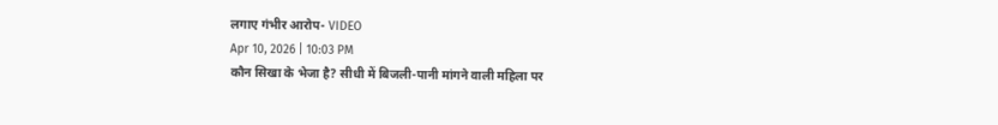लगाए गंभीर आरोप- VIDEO
Apr 10, 2026 | 10:03 PM
कौन सिखा के भेजा है? सीधी में बिजली-पानी मांगने वाली महिला पर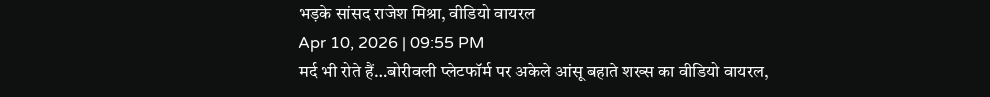भड़के सांसद राजेश मिश्रा, वीडियो वायरल
Apr 10, 2026 | 09:55 PM
मर्द भी रोते हैं…बोरीवली प्लेटफॉर्म पर अकेले आंसू बहाते शख्स का वीडियो वायरल,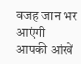वजह जान भर आएंगी आपकी आंखें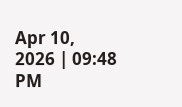Apr 10, 2026 | 09:48 PM